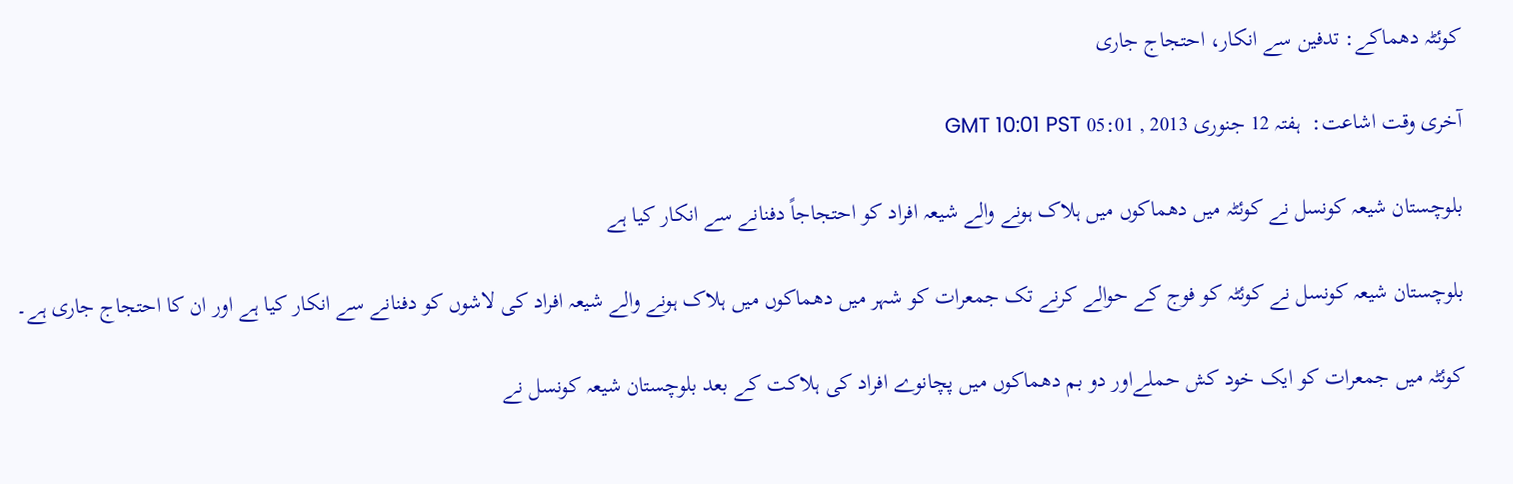کوئٹہ دھماکے: تدفین سے انکار، احتجاج جاری

آخری وقت اشاعت:  ہفتہ 12 جنوری 2013 , 05:01 GMT 10:01 PST

بلوچستان شیعہ کونسل نے کوئٹہ میں دھماکوں میں ہلاک ہونے والے شیعہ افراد کو احتجاجاً دفنانے سے انکار کیا ہے

بلوچستان شیعہ کونسل نے کوئٹہ کو فوج کے حوالے کرنے تک جمعرات کو شہر میں دھماکوں میں ہلاک ہونے والے شیعہ افراد کی لاشوں کو دفنانے سے انکار کیا ہے اور ان کا احتجاج جاری ہے۔

کوئٹہ میں جمعرات کو ایک خود کش حملےاور دو بم دھماکوں میں پچانوے افراد کی ہلاکت کے بعد بلوچستان شیعہ کونسل نے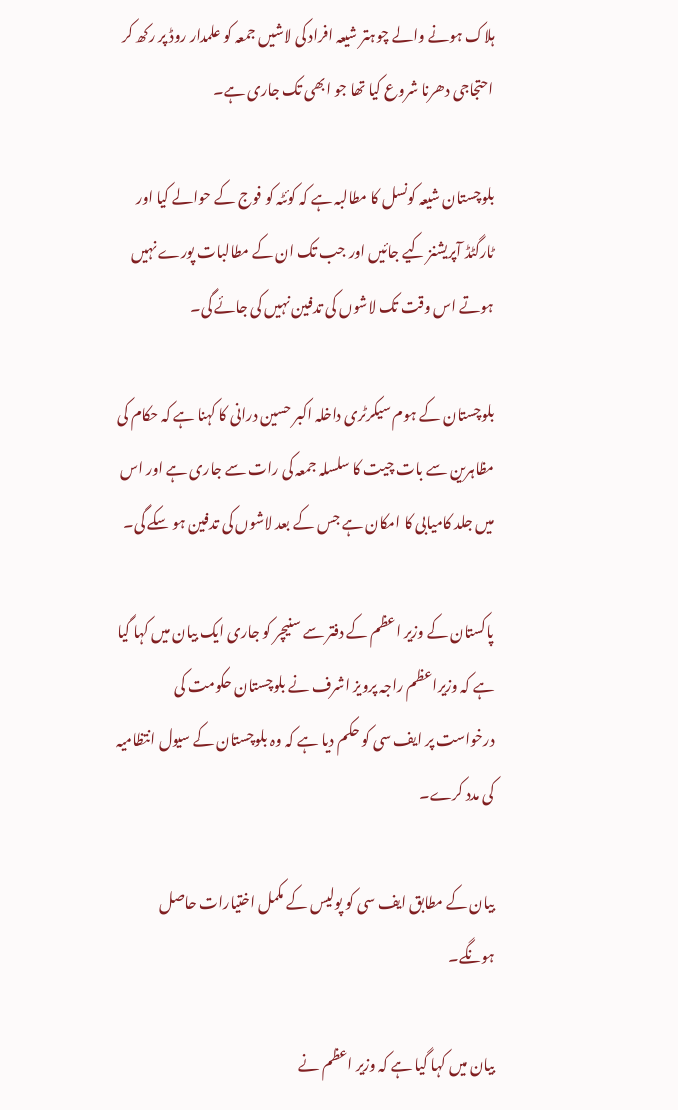ہلاک ہونے والے چوہتر شیعہ افراد کی لاشیں جمعہ کو علمدار روڈ پر رکھ کر احتجاجی دھرنا شروع کیا تھا جو ابھی تک جاری ہے۔

بلوچستان شیعہ کونسل کا مطالبہ ہے کہ کوئٹہ کو فوج کے حوالے کیا اور ٹارگٹڈ آپریشنز کیے جائیں اور جب تک ان کے مطالبات پورے نہیں ہوتے اس وقت تک لاشوں کی تدفین نہیں کی جائے گی۔

بلوچستان کے ہوم سیکرٹری داخلہ اکبر حسین درانی کا کہنا ہے کہ حکام کی مظاہرین سے بات چیت کا سلسلہ جمعہ کی رات سے جاری ہے اور اس میں جلد کامیابی کا امکان ہے جس کے بعد لاشوں کی تدفین ہو سکے گی۔

پاکستان کے وزیر اعظم کے دفتر سے سنیچر کو جاری ایک بیان میں کہا گیا ہے کہ وزیراعظم راجہ پرویز اشرف نے بلوچستان حکومت کی درخواست پر ایف سی کو حکم دیا ہے کہ وہ بلوچستان کے سیول انتظامیہ کی مدد کرے۔

بیان کے مطابق ایف سی کو پولیس کے مکمل اختیارات حاصل ہونگے۔

بیان میں کہا گیا ہے کہ وزیر اعظم نے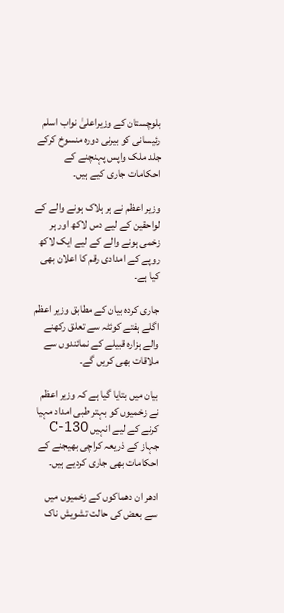بلوچستان کے وزیراعلیٰ نواب اسلم رئیسانی کو بیرنی دورہ منسوخ کرکے جلد ملک واپس پہنچنے کے احکامات جاری کیے ہیں۔

وزیر اعظم نے ہر ہلاک ہونے والے کے لواحقین کے لیے دس لاکھ اور ہر زخمی ہونے والے کے لیے ایک لاکھ روپے کے امدادی رقم کا اعلان بھی کیا ہے۔

جاری کردہ بیان کے مطابق وزیر اعظم اگلے ہفتے کوئٹہ سے تعلق رکھنے والے ہزارہ قبیلے کے نمائندوں سے ملاقات بھی کریں گے۔

بیان میں بتایا گیا ہے کہ وزیر اعظم نے زخمیوں کو بہتر طبی امداد مہیا کرنے کے لیے انہیں C-130 جہاز کے ذریعہ کراچی بھیجنے کے احکامات بھی جاری کردیے ہیں۔

ادھر ان دھماکوں کے زخمیوں میں سے بعض کی حالت تشویش ناک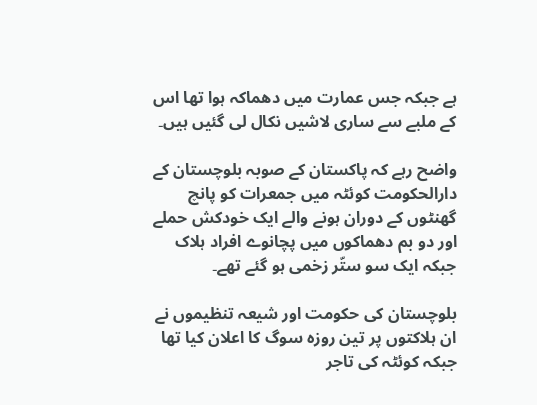ہے جبکہ جس عمارت میں دھماکہ ہوا تھا اس کے ملبے سے ساری لاشیں نکال لی گئیں ہیں۔

واضح رہے کہ پاکستان کے صوبہ بلوچستان کے دارالحکومت کوئٹہ میں جمعرات کو پانچ گھنٹوں کے دوران ہونے والے ایک خودکش حملے اور دو بم دھماکوں میں پچانوے افراد ہلاک جبکہ ایک سو ستّر زخمی ہو گئے تھے۔

بلوچستان کی حکومت اور شیعہ تنظیموں نے ان ہلاکتوں پر تین روزہ سوگ کا اعلان کیا تھا جبکہ کوئٹہ کی تاجر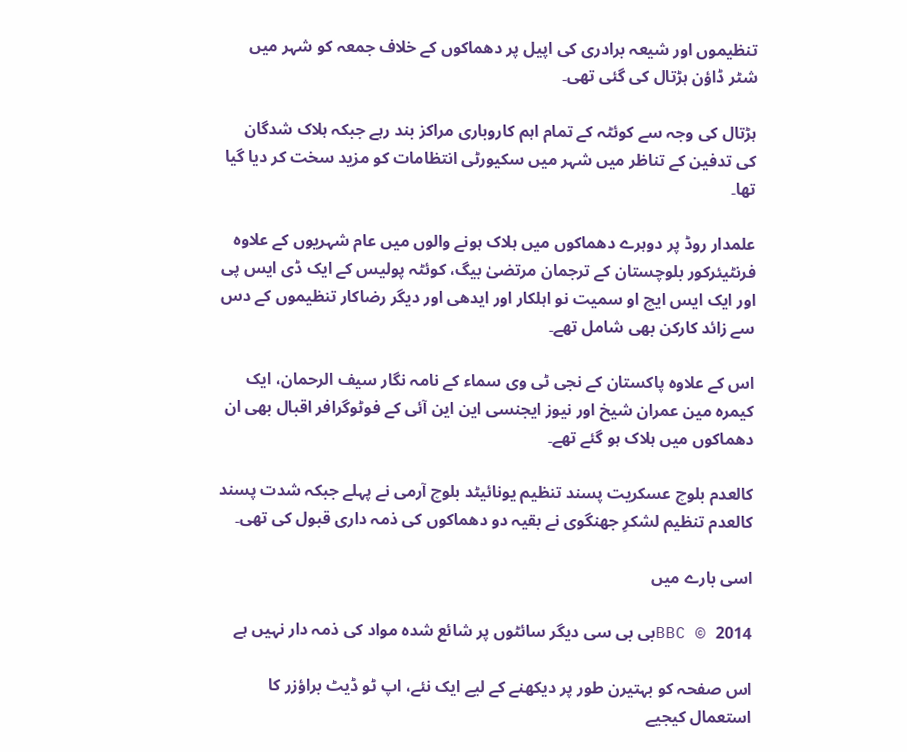تنظیموں اور شیعہ برادری کی اپیل پر دھماکوں کے خلاف جمعہ کو شہر میں شٹر ڈاؤن ہڑتال کی گئی تھی۔

ہڑتال کی وجہ سے کوئٹہ کے تمام اہم کاروباری مراکز بند رہے جبکہ ہلاک شدگان کی تدفین کے تناظر میں شہر میں سکیورٹی انتظامات کو مزید سخت کر دیا گیا تھا۔

علمدار روڈ پر دوہرے دھماکوں میں ہلاک ہونے والوں میں عام شہریوں کے علاوہ فرنٹیئرکور بلوچستان کے ترجمان مرتضیٰ بیگ، کوئٹہ پولیس کے ایک ڈی ایس پی اور ایک ایس ایچ او سمیت نو اہلکار اور ایدھی اور دیگر رضاکار تنظیموں کے دس سے زائد کارکن بھی شامل تھے۔

اس کے علاوہ پاکستان کے نجی ٹی وی سماء کے نامہ نگار سیف الرحمان، ایک کیمرہ مین عمران شیخ اور نیوز ایجنسی این این آئی کے فوٹوگرافر اقبال بھی ان دھماکوں میں ہلاک ہو گئے تھے۔

کالعدم بلوچ عسکریت پسند تنظیم یونائیٹد بلوچ آرمی نے پہلے جبکہ شدت پسند کالعدم تنظیم لشکرِ جھنگوی نے بقیہ دو دھماکوں کی ذمہ داری قبول کی تھی۔

اسی بارے میں

BBC © 2014بی بی سی دیگر سائٹوں پر شائع شدہ مواد کی ذمہ دار نہیں ہے

اس صفحہ کو بہتیرن طور پر دیکھنے کے لیے ایک نئے، اپ ٹو ڈیٹ براؤزر کا استعمال کیجیے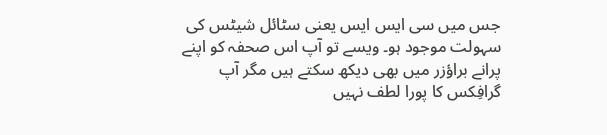جس میں سی ایس ایس یعنی سٹائل شیٹس کی سہولت موجود ہو۔ ویسے تو آپ اس صحفہ کو اپنے پرانے براؤزر میں بھی دیکھ سکتے ہیں مگر آپ گرافِکس کا پورا لطف نہیں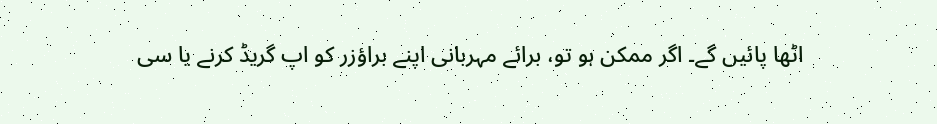اٹھا پائیں گے۔ اگر ممکن ہو تو، برائے مہربانی اپنے براؤزر کو اپ گریڈ کرنے یا سی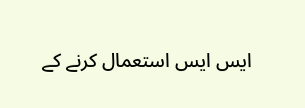ایس ایس استعمال کرنے کے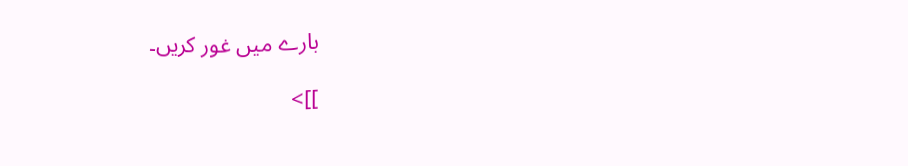بارے میں غور کریں۔

]]>